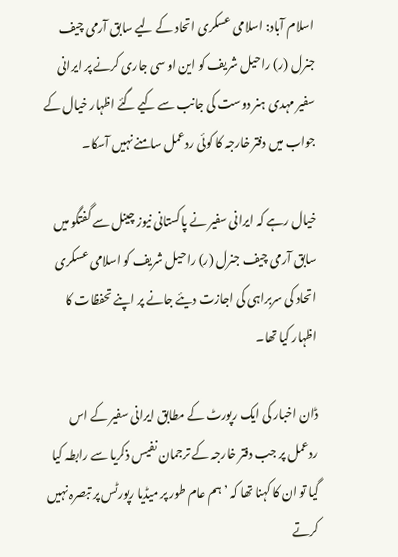اسلام آباد: اسلامی عسکری اتحاد کے لیے سابق آرمی چیف جنرل (ر) راحیل شریف کو این او سی جاری کرنے پر ایرانی سفیر مہدی ہنر دوست کی جانب سے کیے گئے اظہار خیال کے جواب میں دفتر خارجہ کا کوئی ردعمل سامنے نہیں آسکا۔

خیال رہے کہ ایرانی سفیر نے پاکستانی نیوز چینل سے گفتگو میں سابق آرمی چیف جنرل (ر) راحیل شریف کو اسلامی عسکری اتحاد کی سربراہی کی اجازت دیئے جانے پر اپنے تحفظات کا اظہار کیا تھا۔

ڈان اخبار کی ایک رپورٹ کے مطابق ایرانی سفیر کے اس ردعمل پر جب دفتر خارجہ کے ترجمان نفیس ذکریا سے رابطہ کیا گیا تو ان کا کہنا تھا کہ ’ہم عام طور پر میڈیا رپورٹس پر تبصرہ نہیں کرتے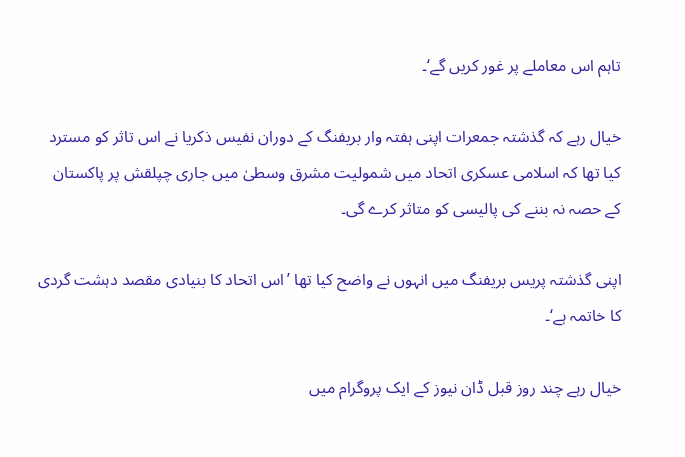تاہم اس معاملے پر غور کریں گے‘۔

خیال رہے کہ گذشتہ جمعرات اپنی ہفتہ وار بریفنگ کے دوران نفیس ذکریا نے اس تاثر کو مسترد کیا تھا کہ اسلامی عسکری اتحاد میں شمولیت مشرق وسطیٰ میں جاری چپلقش پر پاکستان کے حصہ نہ بننے کی پالیسی کو متاثر کرے گی۔

اپنی گذشتہ پریس بریفنگ میں انہوں نے واضح کیا تھا ’اس اتحاد کا بنیادی مقصد دہشت گردی کا خاتمہ ہے‘۔

خیال رہے چند روز قبل ڈان نیوز کے ایک پروگرام میں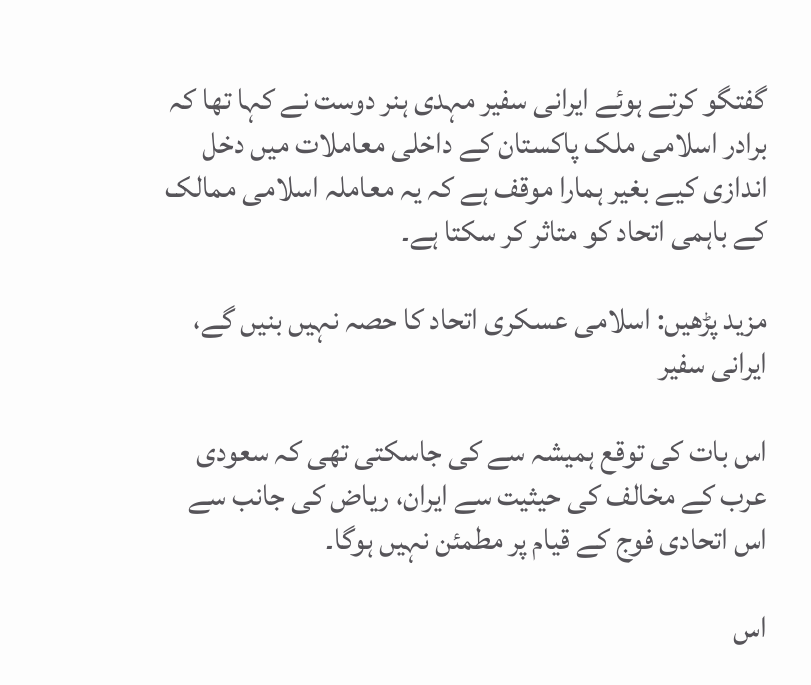گفتگو کرتے ہوئے ایرانی سفیر مہدی ہنر دوست نے کہا تھا کہ برادر اسلامی ملک پاکستان کے داخلی معاملات میں دخل اندازی کیے بغیر ہمارا موقف ہے کہ یہ معاملہ اسلامی ممالک کے باہمی اتحاد کو متاثر کر سکتا ہے۔

مزید پڑھیں: اسلامی عسکری اتحاد کا حصہ نہیں بنیں گے، ایرانی سفیر

اس بات کی توقع ہمیشہ سے کی جاسکتی تھی کہ سعودی عرب کے مخالف کی حیثیت سے ایران، ریاض کی جانب سے اس اتحادی فوج کے قیام پر مطمئن نہیں ہوگا۔

اس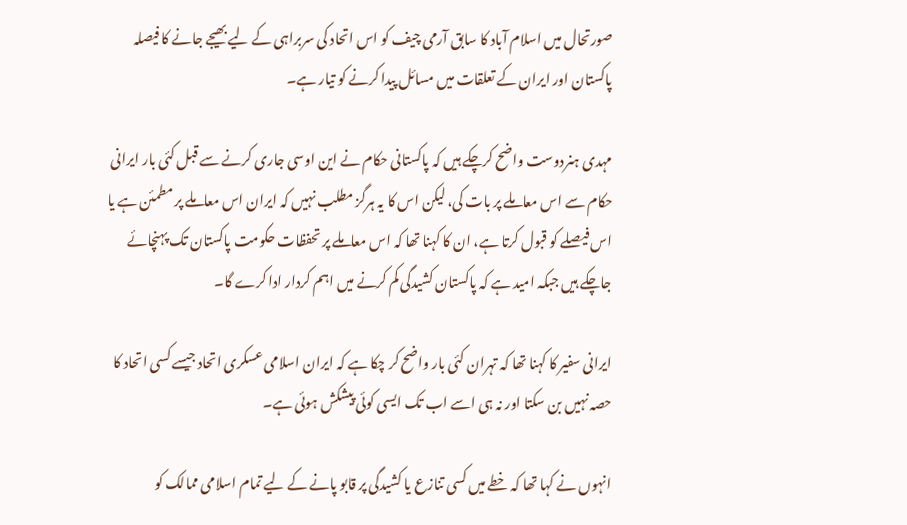صورتحال میں اسلام آباد کا سابق آرمی چیف کو اس اتحاد کی سربراہی کے لیے بھیجے جانے کا فیصلہ پاکستان اور ایران کے تعلقات میں مسائل پیدا کرنے کو تیار ہے۔

مہدی ہنردوست واضح کرچکے ہیں کہ پاکستانی حکام نے این اوسی جاری کرنے سے قبل کئی بار ایرانی حکام سے اس معاملے پر بات کی، لیکن اس کا یہ ہرگز مطلب نہیں کہ ایران اس معاملے پر مطمئن ہے یا اس فیصلے کو قبول کرتا ہے، ان کا کہنا تھا کہ اس معاملے پر تحفظات حکومت پاکستان تک پہنچائے جاچکے ہیں جبکہ امید ہے کہ پاکستان کشیدگی کم کرنے میں اہم کردار ادا کرے گا۔

ایرانی سفیر کا کہنا تھا کہ تہران کئی بار واضح کر چکا ہے کہ ایران اسلامی عسکری اتحاد جیسے کسی اتحاد کا حصہ نہیں بن سکتا اور نہ ہی اسے اب تک ایسی کوئی پیشکش ہوئی ہے۔

انہوں نے کہا تھا کہ خطے میں کسی تنازع یا کشیدگی پر قابو پانے کے لیے تمام اسلامی ممالک کو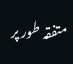متفقہ طور پر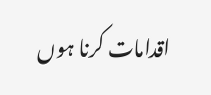اقدامات کرنا ہوں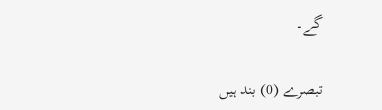گے۔

تبصرے (0) بند ہیں